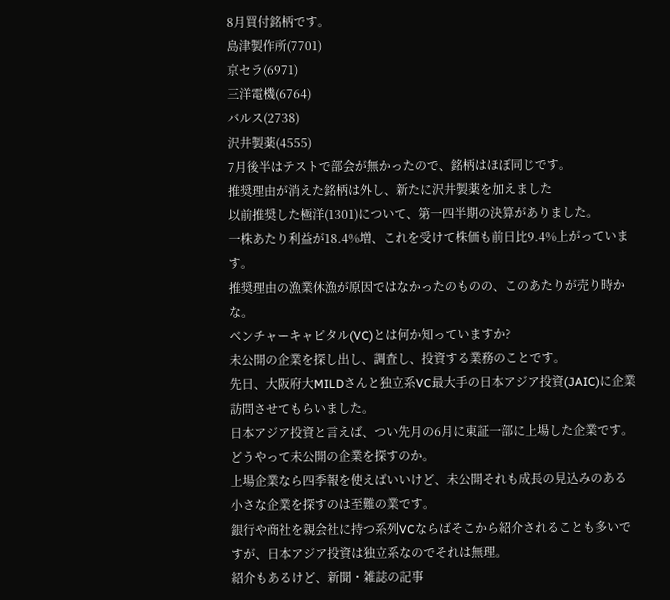8月買付銘柄です。
島津製作所(7701)
京セラ(6971)
三洋電機(6764)
バルス(2738)
沢井製薬(4555)
7月後半はテストで部会が無かったので、銘柄はほぼ同じです。
推奨理由が消えた銘柄は外し、新たに沢井製薬を加えました
以前推奨した極洋(1301)について、第一四半期の決算がありました。
一株あたり利益が18.4%増、これを受けて株価も前日比9.4%上がっています。
推奨理由の漁業休漁が原因ではなかったのものの、このあたりが売り時かな。
ベンチャーキャピタル(VC)とは何か知っていますか?
未公開の企業を探し出し、調査し、投資する業務のことです。
先日、大阪府大MILDさんと独立系VC最大手の日本アジア投資(JAIC)に企業訪問させてもらいました。
日本アジア投資と言えば、つい先月の6月に東証一部に上場した企業です。
どうやって未公開の企業を探すのか。
上場企業なら四季報を使えばいいけど、未公開それも成長の見込みのある小さな企業を探すのは至難の業です。
銀行や商社を親会社に持つ系列VCならばそこから紹介されることも多いですが、日本アジア投資は独立系なのでそれは無理。
紹介もあるけど、新聞・雑誌の記事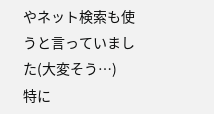やネット検索も使うと言っていました(大変そう…)
特に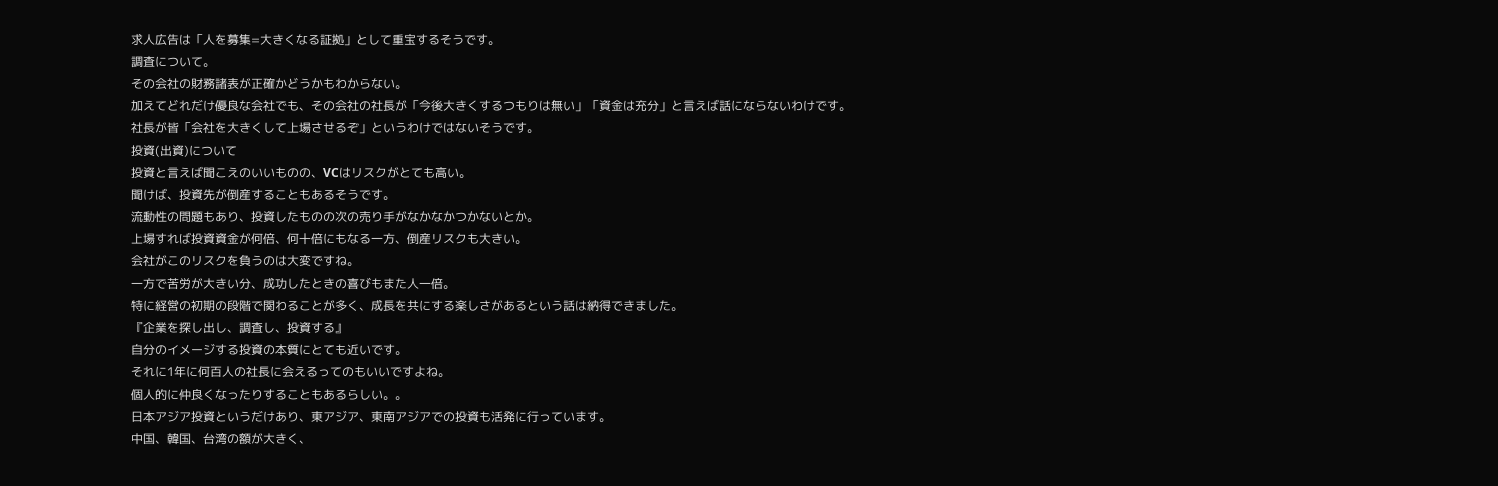求人広告は「人を募集=大きくなる証拠」として重宝するそうです。
調査について。
その会社の財務諸表が正確かどうかもわからない。
加えてどれだけ優良な会社でも、その会社の社長が「今後大きくするつもりは無い」「資金は充分」と言えば話にならないわけです。
社長が皆「会社を大きくして上場させるぞ」というわけではないそうです。
投資(出資)について
投資と言えば聞こえのいいものの、VCはリスクがとても高い。
聞けば、投資先が倒産することもあるそうです。
流動性の問題もあり、投資したものの次の売り手がなかなかつかないとか。
上場すれば投資資金が何倍、何十倍にもなる一方、倒産リスクも大きい。
会社がこのリスクを負うのは大変ですね。
一方で苦労が大きい分、成功したときの喜びもまた人一倍。
特に経営の初期の段階で関わることが多く、成長を共にする楽しさがあるという話は納得できました。
『企業を探し出し、調査し、投資する』
自分のイメージする投資の本質にとても近いです。
それに1年に何百人の社長に会えるってのもいいですよね。
個人的に仲良くなったりすることもあるらしい。。
日本アジア投資というだけあり、東アジア、東南アジアでの投資も活発に行っています。
中国、韓国、台湾の額が大きく、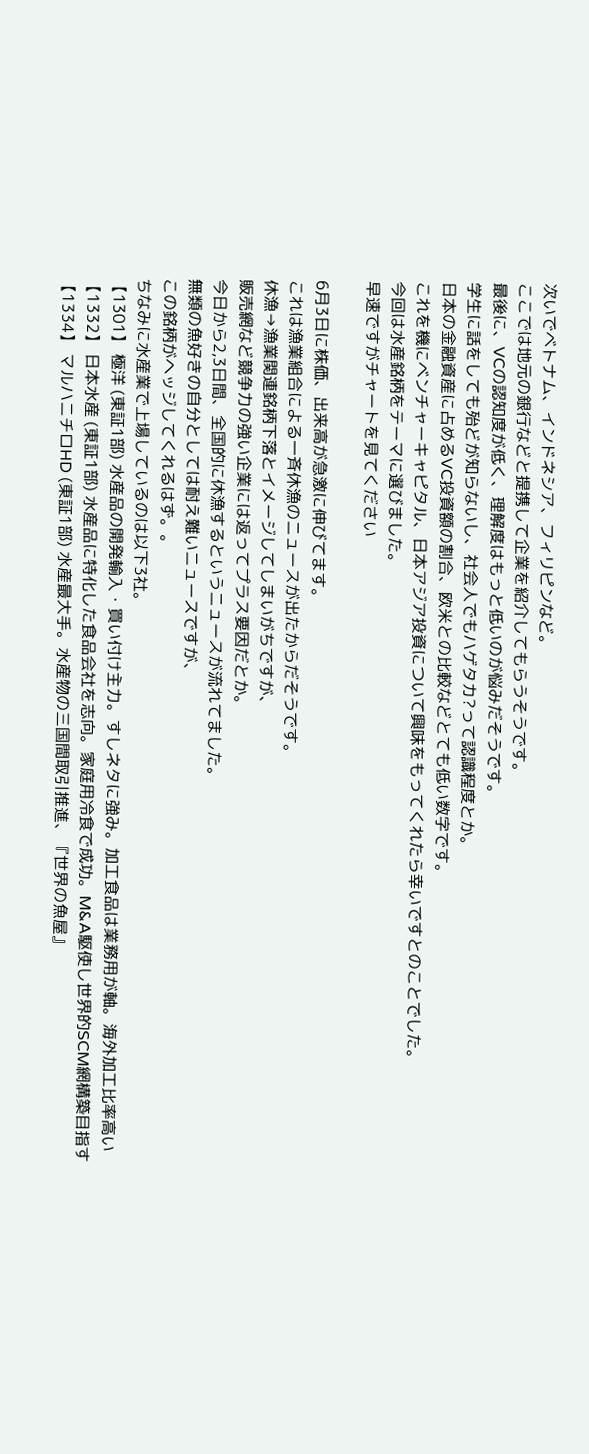次いでベトナム、インドネシア、フィリピンなど。
ここでは地元の銀行などと提携して企業を紹介してもらうそうです。
最後に、VCの認知度が低く、理解度はもっと低いのが悩みだそうです。
学生に話をしても殆どが知らないし、社会人でもハゲタカ?って認識程度とか。
日本の金融資産に占めるVC投資額の割合、欧米との比較などとても低い数字です。
これを機にベンチャーキャピタル、日本アジア投資について興味をもってくれたら幸いですとのことでした。
今回は水産銘柄をテーマに選びました。
早速ですがチャートを見てください

6月3日に株価、出来高が急激に伸びてます。
これは漁業組合による一斉休漁のニュースが出たからだそうです。
休漁→漁業関連銘柄下落とイメージしてしまいがちですが、
販売網など競争力の強い企業には返ってプラス要因だとか。
今日から2,3日間、全国的に休漁するというニュースが流れてました。
無類の魚好きの自分としては耐え難いニュースですが、
この銘柄がヘッジしてくれるはず。。
ちなみに水産業で上場しているのは以下3社。
【1301】 極洋 (東証1部) 水産品の開発輸入・買い付け主力。すしネタに強み。加工食品は業務用が軸。海外加工比率高い
【1332】 日本水産 (東証1部) 水産品に特化した食品会社を志向。家庭用冷食で成功。M&A駆使し世界的SCM網構築目指す
【1334】 マルハニチロHD (東証1部) 水産最大手。水産物の三国間取引推進、『世界の魚屋』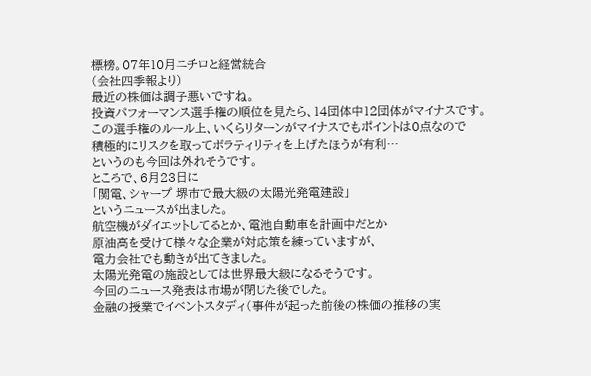標榜。07年10月ニチロと経営統合
(会社四季報より)
最近の株価は調子悪いですね。
投資パフォーマンス選手権の順位を見たら、14団体中12団体がマイナスです。
この選手権のルール上、いくらリターンがマイナスでもポイントは0点なので
積極的にリスクを取ってボラティリティを上げたほうが有利…
というのも今回は外れそうです。
ところで、6月23日に
「関電、シャープ 堺市で最大級の太陽光発電建設」
というニュースが出ました。
航空機がダイエットしてるとか、電池自動車を計画中だとか
原油高を受けて様々な企業が対応策を練っていますが、
電力会社でも動きが出てきました。
太陽光発電の施設としては世界最大級になるそうです。
今回のニュース発表は市場が閉じた後でした。
金融の授業でイベントスタディ(事件が起った前後の株価の推移の実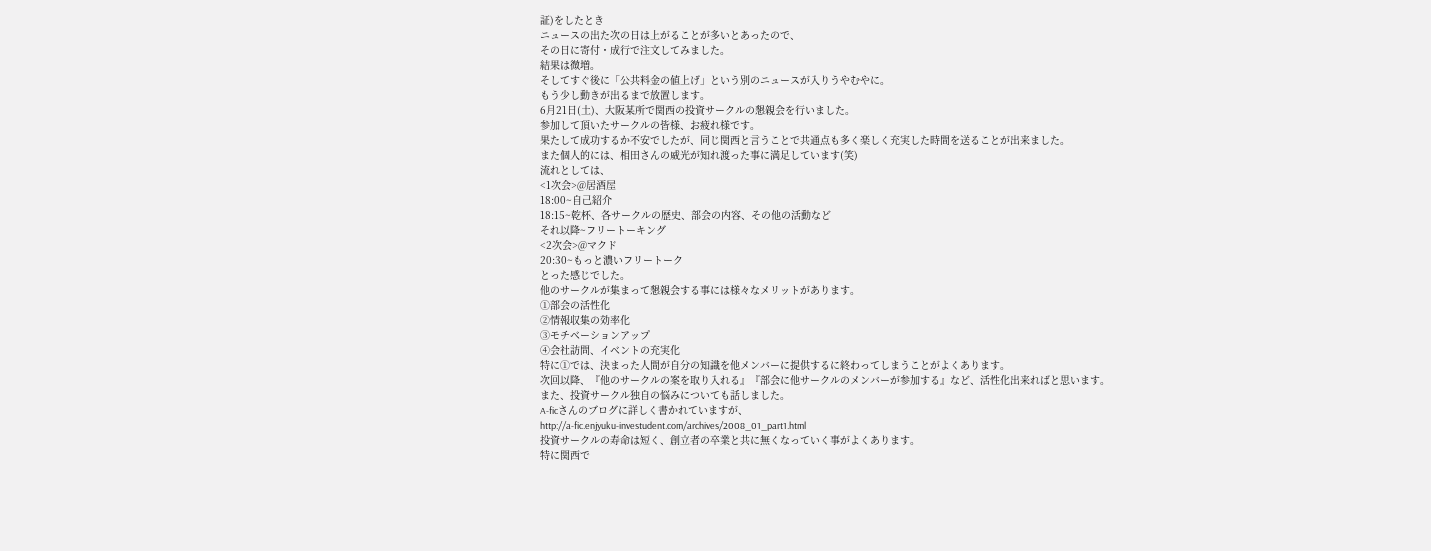証)をしたとき
ニュースの出た次の日は上がることが多いとあったので、
その日に寄付・成行で注文してみました。
結果は微増。
そしてすぐ後に「公共料金の値上げ」という別のニュースが入りうやむやに。
もう少し動きが出るまで放置します。
6月21日(土)、大阪某所で関西の投資サークルの懇親会を行いました。
参加して頂いたサークルの皆様、お疲れ様です。
果たして成功するか不安でしたが、同じ関西と言うことで共通点も多く楽しく充実した時間を送ることが出来ました。
また個人的には、相田さんの威光が知れ渡った事に満足しています(笑)
流れとしては、
<1次会>@居酒屋
18:00~自己紹介
18:15~乾杯、各サークルの歴史、部会の内容、その他の活動など
それ以降~フリートーキング
<2次会>@マクド
20:30~もっと濃いフリートーク
とった感じでした。
他のサークルが集まって懇親会する事には様々なメリットがあります。
①部会の活性化
②情報収集の効率化
③モチベーションアップ
④会社訪問、イベントの充実化
特に①では、決まった人間が自分の知識を他メンバーに提供するに終わってしまうことがよくあります。
次回以降、『他のサークルの案を取り入れる』『部会に他サークルのメンバーが参加する』など、活性化出来ればと思います。
また、投資サークル独自の悩みについても話しました。
A-ficさんのブログに詳しく書かれていますが、
http://a-fic.enjyuku-investudent.com/archives/2008_01_part1.html
投資サークルの寿命は短く、創立者の卒業と共に無くなっていく事がよくあります。
特に関西で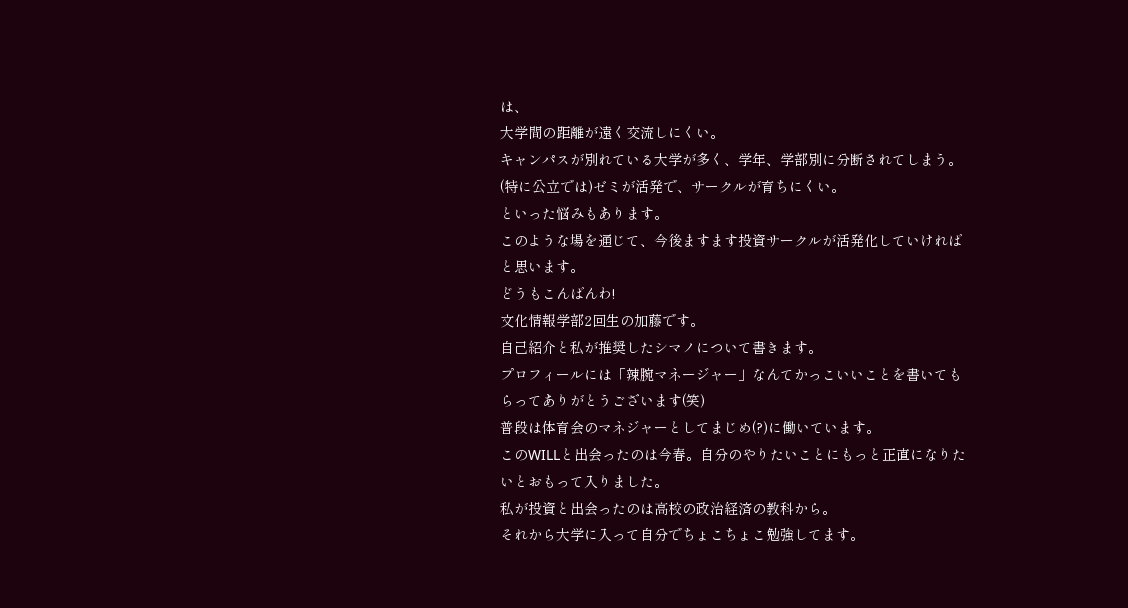は、
大学間の距離が遠く交流しにくい。
キャンパスが別れている大学が多く、学年、学部別に分断されてしまう。
(特に公立では)ゼミが活発で、サークルが育ちにくい。
といった悩みもあります。
このような場を通じて、今後ますます投資サークルが活発化していければと思います。
どうもこんばんわ!
文化情報学部2回生の加藤です。
自己紹介と私が推奨したシマノについて書きます。
プロフィールには「辣腕マネージャー」なんてかっこいいことを書いてもらってありがとうございます(笑)
普段は体育会のマネジャーとしてまじめ(?)に働いています。
このWILLと出会ったのは今春。自分のやりたいことにもっと正直になりたいとおもって入りました。
私が投資と出会ったのは高校の政治経済の教科から。
それから大学に入って自分でちょこちょこ勉強してます。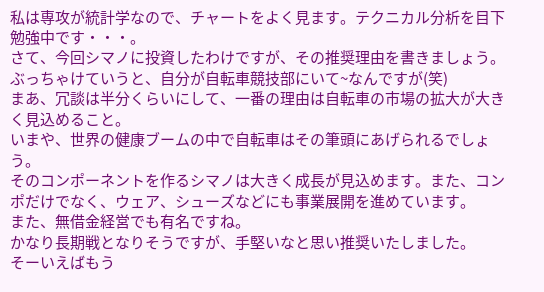私は専攻が統計学なので、チャートをよく見ます。テクニカル分析を目下勉強中です・・・。
さて、今回シマノに投資したわけですが、その推奨理由を書きましょう。
ぶっちゃけていうと、自分が自転車競技部にいて~なんですが(笑)
まあ、冗談は半分くらいにして、一番の理由は自転車の市場の拡大が大きく見込めること。
いまや、世界の健康ブームの中で自転車はその筆頭にあげられるでしょう。
そのコンポーネントを作るシマノは大きく成長が見込めます。また、コンポだけでなく、ウェア、シューズなどにも事業展開を進めています。
また、無借金経営でも有名ですね。
かなり長期戦となりそうですが、手堅いなと思い推奨いたしました。
そーいえばもう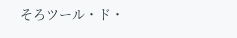そろツール・ド・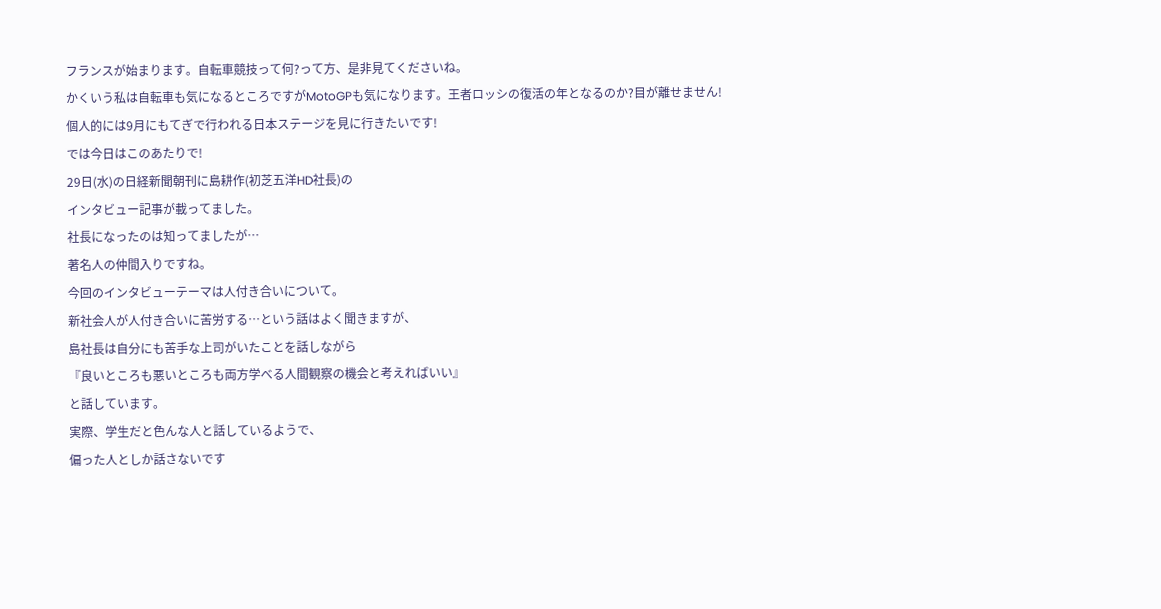フランスが始まります。自転車競技って何?って方、是非見てくださいね。
かくいう私は自転車も気になるところですがMotoGPも気になります。王者ロッシの復活の年となるのか?目が離せません!
個人的には9月にもてぎで行われる日本ステージを見に行きたいです!
では今日はこのあたりで!
29日(水)の日経新聞朝刊に島耕作(初芝五洋HD社長)の
インタビュー記事が載ってました。
社長になったのは知ってましたが…
著名人の仲間入りですね。
今回のインタビューテーマは人付き合いについて。
新社会人が人付き合いに苦労する…という話はよく聞きますが、
島社長は自分にも苦手な上司がいたことを話しながら
『良いところも悪いところも両方学べる人間観察の機会と考えればいい』
と話しています。
実際、学生だと色んな人と話しているようで、
偏った人としか話さないです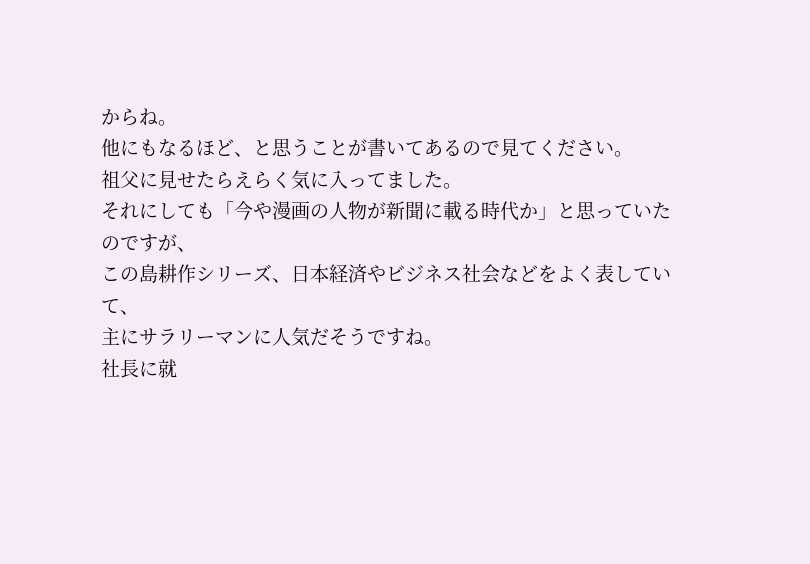からね。
他にもなるほど、と思うことが書いてあるので見てください。
祖父に見せたらえらく気に入ってました。
それにしても「今や漫画の人物が新聞に載る時代か」と思っていたのですが、
この島耕作シリーズ、日本経済やビジネス社会などをよく表していて、
主にサラリーマンに人気だそうですね。
社長に就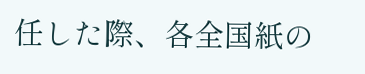任した際、各全国紙の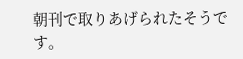朝刊で取りあげられたそうです。